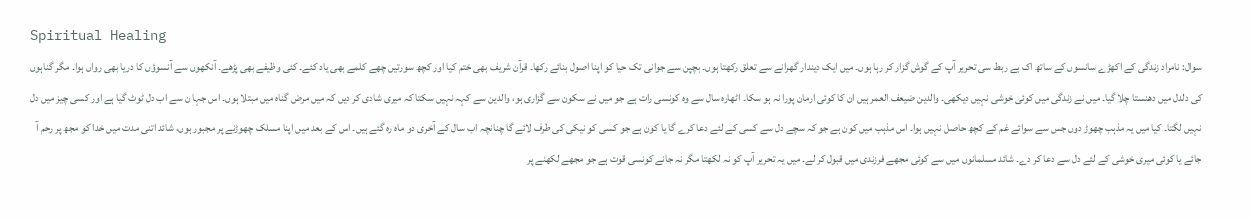Spiritual Healing
سوال: نامراد زندگی کے اکھڑے سانسوں کے ساتھ اک بے ربط سی تحریر آپ کے گوش گزار کر رہا ہوں۔ میں ایک دیندار گھرانے سے تعلق رکھتا ہوں۔ بچپن سے جوانی تک حیا کو اپنا اصول بنائے رکھا۔ قرآن شریف بھی ختم کیا اور کچھ سورتیں چھے کلمے بھی یاد کئے۔ کئی وظیفے بھی پڑھے۔ آنکھوں سے آنسوؤں کا دریا بھی رواں ہوا۔ مگر گناہوں کی دلدل میں دھنستا چلا گیا۔ میں نے زندگی میں کوئی خوشی نہیں دیکھی۔ والدین ضیعف العمر ہیں ان کا کوئی ارمان پورا نہ ہو سکا۔ اٹھارہ سال سے وہ کونسی رات ہے جو میں نے سکون سے گزاری ہو، والدین سے کہہ نہیں سکتا کہ میری شادی کر دیں کہ میں مرض گناہ میں مبتلا ہوں۔ اس جہا ن سے اب دل ٹوٹ گیا ہے اور کسی چیز میں دل نہیں لگتا۔ کیا میں یہ مذہب چھوڑ دوں جس سے سوائے غم کے کچھ حاصل نہیں ہوا۔ اس مذہب میں کون ہے جو کہ سچے دل سے کسی کے لئے دعا کرے گا یا کون ہے جو کسی کو نیکی کی طرف لائے گا چنانچہ اب سال کے آخری دو ماہ رہ گئے ہیں۔ اس کے بعد میں اپنا مسلک چھوڑنے پر مجبور ہوں، شائد اتنی مدت میں خدا کو مجھ پر رحم آ جائے یا کوئی میری خوشی کے لئے دل سے دعا کر دے۔ شائد مسلمانوں میں سے کوئی مجھے فرزندی میں قبول کر لے۔ میں یہ تحریر آپ کو نہ لکھتا مگر نہ جانے کونسی قوت ہے جو مجھے لکھنے پر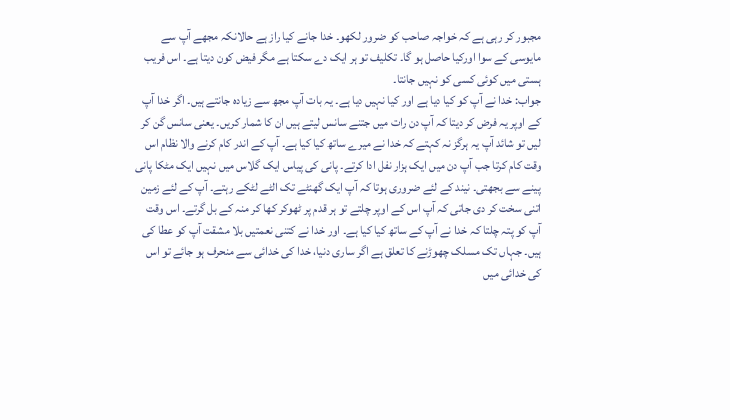مجبور کر رہی ہے کہ خواجہ صاحب کو ضرور لکھو۔ خدا جانے کیا راز ہے حالانکہ مجھے آپ سے مایوسی کے سوا اورکیا حاصل ہو گا۔ تکلیف تو ہر ایک دے سکتا ہے مگر فیض کون دیتا ہے۔ اس فریب ہستی میں کوئی کسی کو نہیں جانتا۔
جواب: خدا نے آپ کو کیا دیا ہے اور کیا نہیں دیا ہے۔ یہ بات آپ مجھ سے زیادہ جانتے ہیں۔ اگر خدا آپ کے اوپر یہ فرض کر دیتا کہ آپ دن رات میں جتنے سانس لیتے ہیں ان کا شمار کریں۔ یعنی سانس گن کر لیں تو شائد آپ یہ ہرگز نہ کہتے کہ خدا نے میرے ساتھ کیا کیا ہے۔ آپ کے اندر کام کرنے والا نظام اس وقت کام کرتا جب آپ دن میں ایک ہزار نفل ادا کرتے۔ پانی کی پیاس ایک گلاس میں نہیں ایک مٹکا پانی پینے سے بجھتی۔ نیند کے لئے ضروری ہوتا کہ آپ ایک گھنٹے تک الٹے لٹکے رہتے۔ آپ کے لئے زمین اتنی سخت کر دی جاتی کہ آپ اس کے اوپر چلتے تو ہر قدم پر ٹھوکر کھا کر منہ کے بل گرتے۔ اس وقت آپ کو پتہ چلتا کہ خدا نے آپ کے ساتھ کیا کیا ہے۔ اور خدا نے کتنی نعمتیں بلا مشقت آپ کو عطا کی ہیں۔ جہاں تک مسلک چھوڑنے کا تعلق ہے اگر ساری دنیا، خدا کی خدائی سے منحرف ہو جائے تو اس کی خدائی میں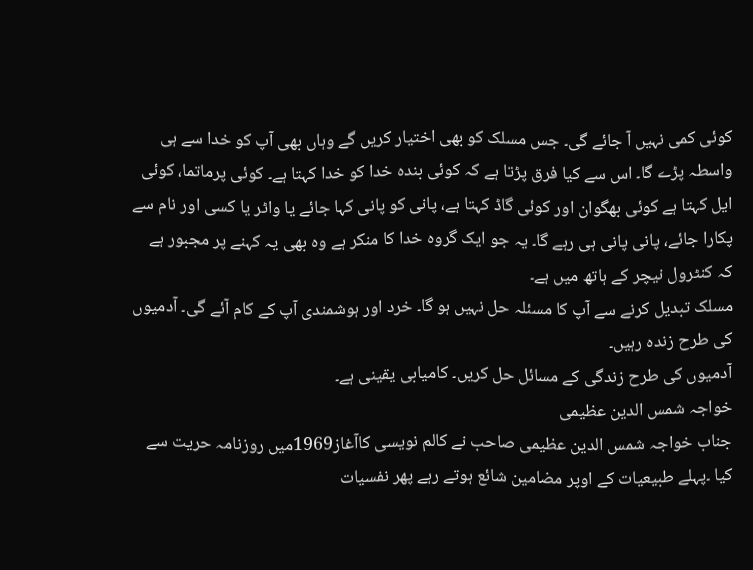کوئی کمی نہیں آ جائے گی۔ جس مسلک کو بھی اختیار کریں گے وہاں بھی آپ کو خدا سے ہی واسطہ پڑے گا۔ اس سے کیا فرق پڑتا ہے کہ کوئی بندہ خدا کو خدا کہتا ہے۔ کوئی پرماتما، کوئی ایل کہتا ہے کوئی بھگوان اور کوئی گاڈ کہتا ہے، پانی کو پانی کہا جائے یا واٹر یا کسی اور نام سے پکارا جائے، پانی پانی ہی رہے گا۔ یہ جو ایک گروہ خدا کا منکر ہے وہ بھی یہ کہنے پر مجبور ہے کہ کنٹرول نیچر کے ہاتھ میں ہے۔
مسلک تبدیل کرنے سے آپ کا مسئلہ حل نہیں ہو گا۔ خرد اور ہوشمندی آپ کے کام آئے گی۔ آدمیوں کی طرح زندہ رہیں۔
آدمیوں کی طرح زندگی کے مسائل حل کریں۔ کامیابی یقینی ہے۔
خواجہ شمس الدین عظیمی
جناب خواجہ شمس الدین عظیمی صاحب نے کالم نویسی کاآغاز1969میں روزنامہ حریت سے کیا ۔پہلے طبیعیات کے اوپر مضامین شائع ہوتے رہے پھر نفسیات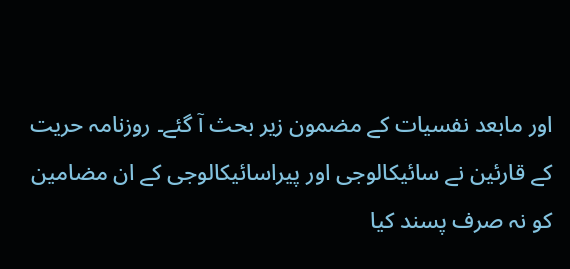اور مابعد نفسیات کے مضمون زیر بحث آ گئے۔ روزنامہ حریت کے قارئین نے سائیکالوجی اور پیراسائیکالوجی کے ان مضامین کو نہ صرف پسند کیا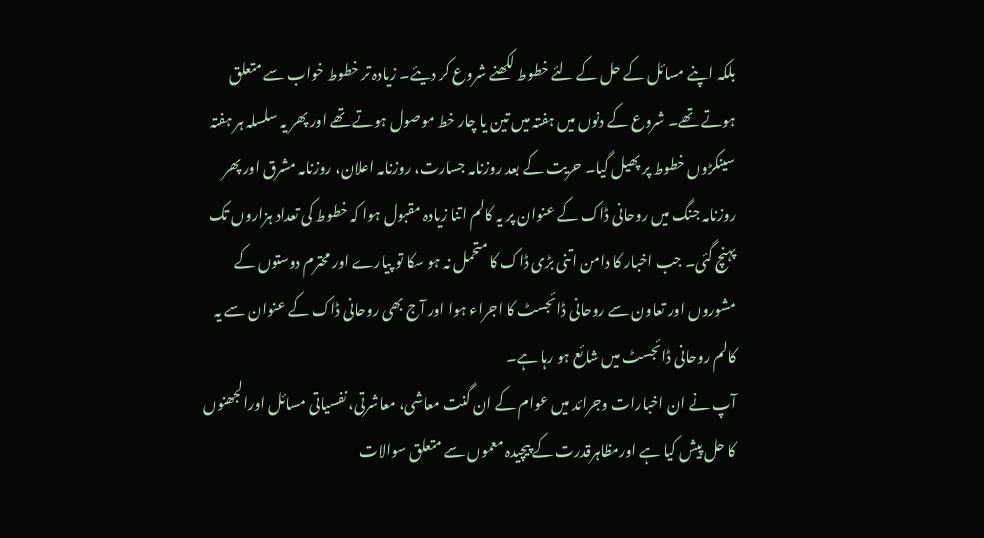بلکہ اپنے مسائل کے حل کے لئے خطوط لکھنے شروع کر دیئے۔ زیادہ تر خطوط خواب سے متعلق ہوتے تھے۔ شروع کے دنوں میں ہفتہ میں تین یا چار خط موصول ہوتے تھے اور پھر یہ سلسلہ ہر ہفتہ سینکڑوں خطوط پر پھیل گیا۔ حریت کے بعد روزنامہ جسارت، روزنامہ اعلان، روزنامہ مشرق اور پھر روزنامہ جنگ میں روحانی ڈاک کے عنوان پر یہ کالم اتنا زیادہ مقبول ہوا کہ خطوط کی تعداد ہزاروں تک پہنچ گئی۔ جب اخبار کا دامن اتنی بڑی ڈاک کا متحمل نہ ہو سکا تو پیارے اور محترم دوستوں کے مشوروں اور تعاون سے روحانی ڈائجسٹ کا اجراء ہوا اور آج بھی روحانی ڈاک کے عنوان سے یہ کالم روحانی ڈائجسٹ میں شائع ہو رہا ہے۔
آپ نے ان اخبارات وجرائد میں عوام کے ان گنت معاشی، معاشرتی، نفسیاتی مسائل اورالجھنوں کا حل پیش کیا ہے اورمظاہرقدرت کے پیچیدہ معموں سے متعلق سوالات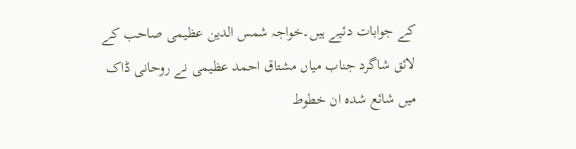کے جوابات دئیے ہیں۔خواجہ شمس الدین عظیمی صاحب کے لائق شاگرد جناب میاں مشتاق احمد عظیمی نے روحانی ڈاک میں شائع شدہ ان خطوط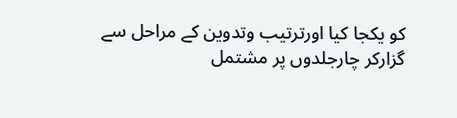کو یکجا کیا اورترتیب وتدوین کے مراحل سے گزارکر چارجلدوں پر مشتمل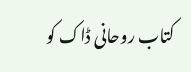کتاب روحانی ڈاک کو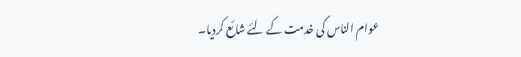عوام الناس کی خدمت کے لئے شائع کردیا۔